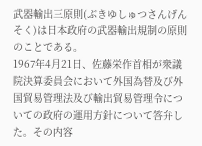武器輸出三原則(ぶきゆしゅつさんげんそく)は日本政府の武器輸出規制の原則のことである。
1967年4月21日、佐藤栄作首相が衆議院決算委員会において外国為替及び外国貿易管理法及び輸出貿易管理令についての政府の運用方針について答弁した。その内容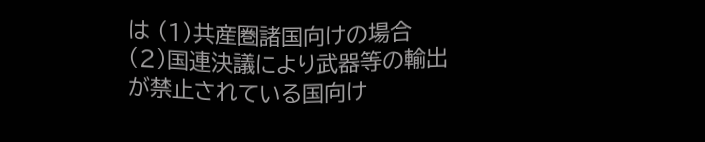は (1)共産圏諸国向けの場合 (2)国連決議により武器等の輸出が禁止されている国向け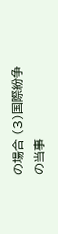の場合 (3)国際紛争の当事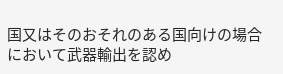国又はそのおそれのある国向けの場合 において武器輸出を認め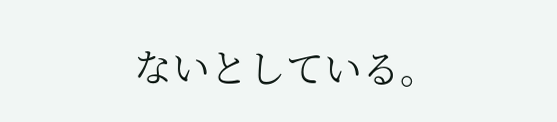ないとしている。